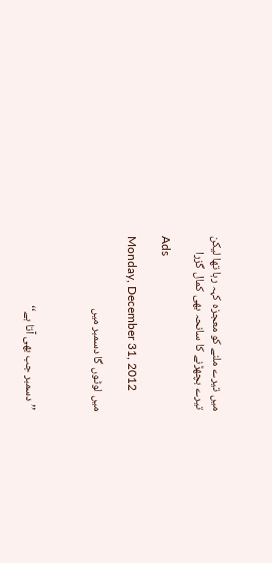میں تیرے ملنے کو معجزہ کہہ رہا تھا لیکن
تیرے بچھڑنے کا سانحہ بھی کمال گزرا

Ads

Monday, December 31, 2012

میں لوٹوں گا دسمبر میں



’’دسمبر جب بھی آتا ہے‘‘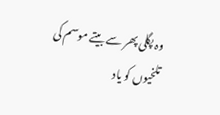وہ پگلی پھر سے بیتے موسم کی تلخیوں کو یاد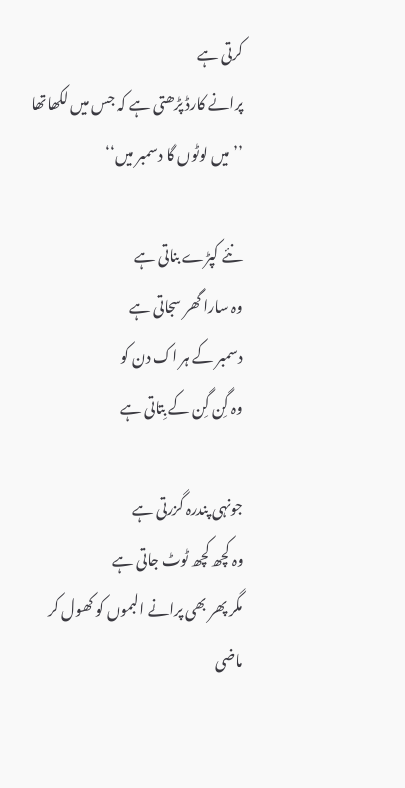کرتی ہے
پرانے کارڈ پڑھتی ہے کہ جس میں لکھاتھا
’’میں لوٹوں گا دسمبر میں‘‘

نئے کپڑے بناتی ہے
وہ سارا گھر سجاتی ہے
دسمبر کے ہر اک دن کو
وہ گِن گِن کے بِتاتی ہے

جونہی پندرہ گزرتی ہے
وہ کچھ کچھ ٹوٹ جاتی ہے
مگر پھر بھی پرانے البموں کو کھول کر
ماضی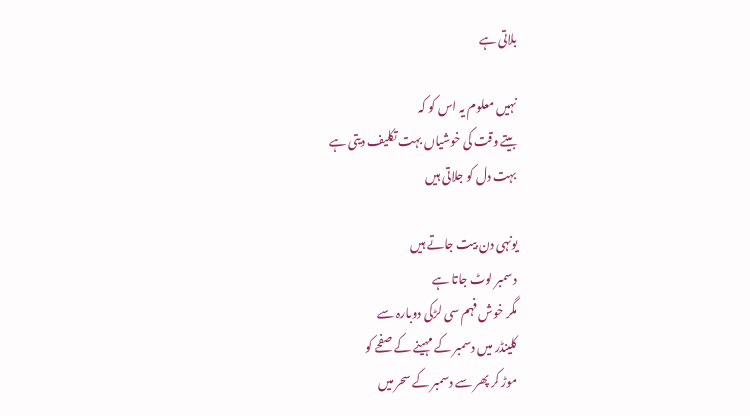بلاتی ہے

نہیں معلوم یہ اس کو کہ
بیتے وقت کی خوشیاں بہت تکلیف دیتی ہے
بہت دل کو جلاتی ہیں

یونہی دن بیت جاتے ہیں
دسمبر لوٹ جاتا ہے
مگر خوش فہم سی لڑکی دوبارہ سے
کلینڈر میں دسمبر کے مہینے کے صفحے کو
موڑ کر پھر سے دسمبر کے سحر میں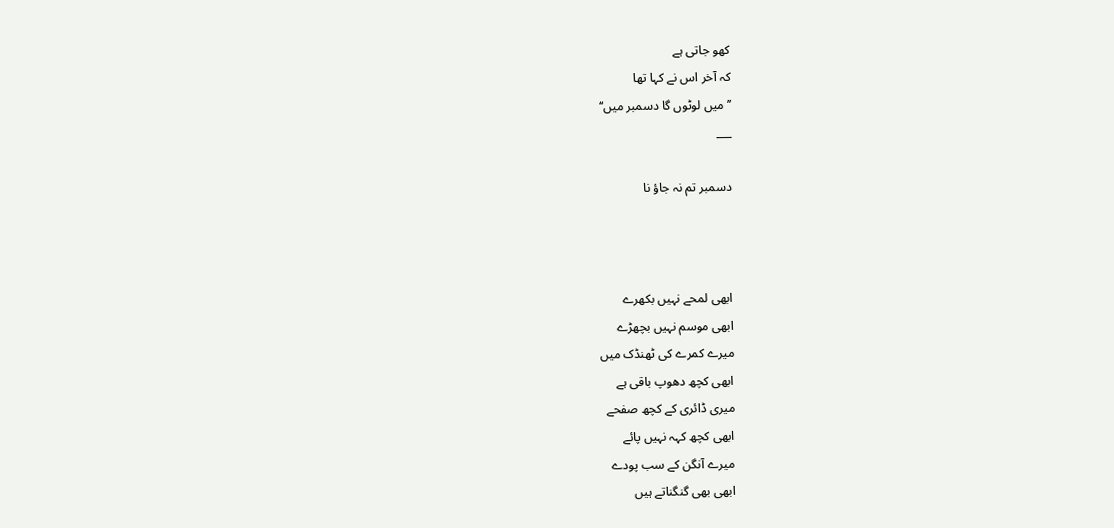کھو جاتی ہے
کہ آخر اس نے کہا تھا
’’میں لوٹوں گا دسمبر میں‘‘
___

دسمبر تم نہ جاؤ نا



ابھی لمحے نہیں بکھرے
ابھی موسم نہیں بچھڑے
میرے کمرے کی ٹھنڈک میں
ابھی کچھ دھوپ باقی ہے
میری ڈائری کے کچھ صفحے
ابھی کچھ کہہ نہیں پائے
میرے آنگن کے سب پودے
ابھی بھی گنگناتے ہیں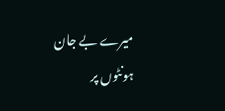میرے بے جان ہونٹوں پر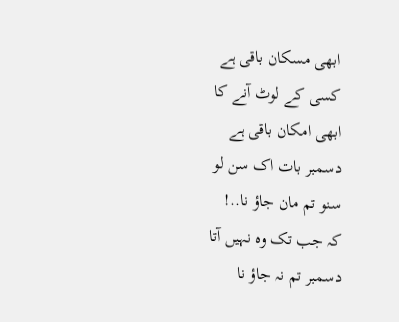ابھی مسکان باقی ہے
کسی کے لوٹ آنے کا
ابھی امکان باقی ہے
دسمبر بات اک سن لو
سنو تم مان جاؤ نا..!
کہ جب تک وہ نہیں آتا
دسمبر تم نہ جاؤ نا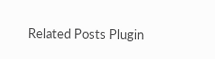Related Posts Plugin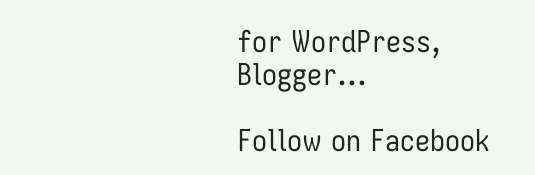for WordPress, Blogger...

Follow on Facebook